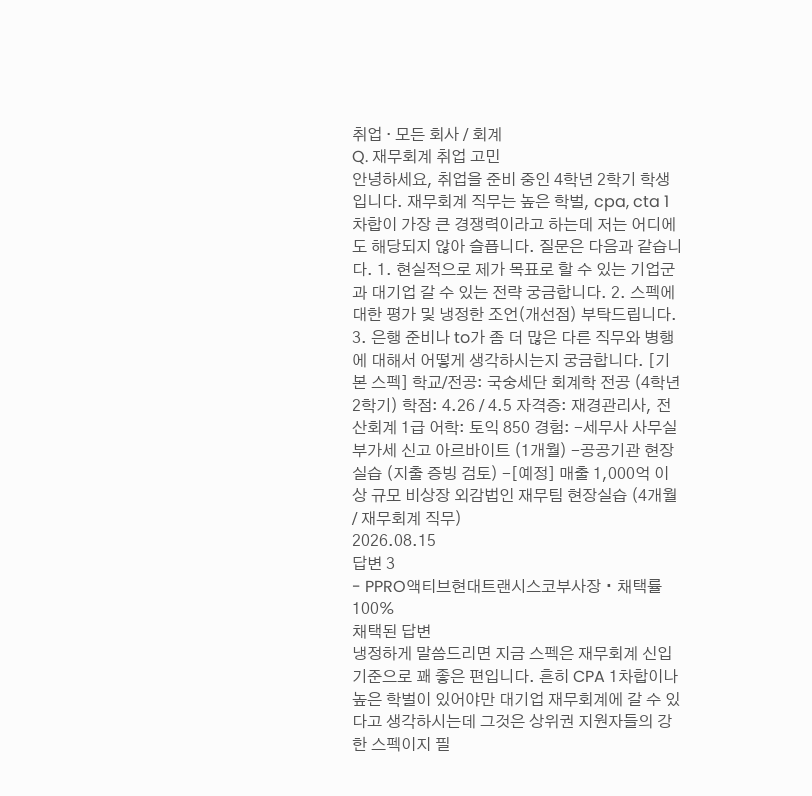취업 · 모든 회사 / 회계
Q. 재무회계 취업 고민
안녕하세요, 취업을 준비 중인 4학년 2학기 학생입니다. 재무회계 직무는 높은 학벌, cpa, cta 1차합이 가장 큰 경쟁력이라고 하는데 저는 어디에도 해당되지 않아 슬픕니다. 질문은 다음과 같습니다. 1. 현실적으로 제가 목표로 할 수 있는 기업군과 대기업 갈 수 있는 전략 궁금합니다. 2. 스펙에 대한 평가 및 냉정한 조언(개선점) 부탁드립니다. 3. 은행 준비나 to가 좀 더 많은 다른 직무와 병행에 대해서 어떻게 생각하시는지 궁금합니다. [기본 스펙] 학교/전공: 국숭세단 회계학 전공 (4학년 2학기) 학점: 4.26 / 4.5 자격증: 재경관리사, 전산회계 1급 어학: 토익 850 경험: -세무사 사무실 부가세 신고 아르바이트 (1개월) -공공기관 현장실습 (지출 증빙 검토) -[예정] 매출 1,000억 이상 규모 비상장 외감법인 재무팀 현장실습 (4개월 / 재무회계 직무)
2026.08.15
답변 3
- PPRO액티브현대트랜시스코부사장 ∙ 채택률 100%
채택된 답변
냉정하게 말씀드리면 지금 스펙은 재무회계 신입 기준으로 꽤 좋은 편입니다. 흔히 CPA 1차합이나 높은 학벌이 있어야만 대기업 재무회계에 갈 수 있다고 생각하시는데 그것은 상위권 지원자들의 강한 스펙이지 필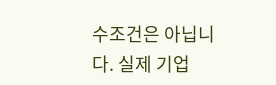수조건은 아닙니다. 실제 기업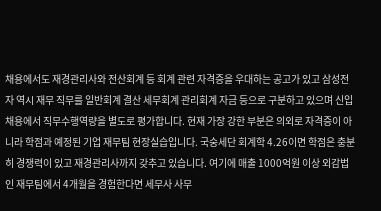채용에서도 재경관리사와 전산회계 등 회계 관련 자격증을 우대하는 공고가 있고 삼성전자 역시 재무 직무를 일반회계 결산 세무회계 관리회계 자금 등으로 구분하고 있으며 신입 채용에서 직무수행역량을 별도로 평가합니다. 현재 가장 강한 부분은 의외로 자격증이 아니라 학점과 예정된 기업 재무팀 현장실습입니다. 국숭세단 회계학 4.26이면 학점은 충분히 경쟁력이 있고 재경관리사까지 갖추고 있습니다. 여기에 매출 1000억원 이상 외감법인 재무팀에서 4개월을 경험한다면 세무사 사무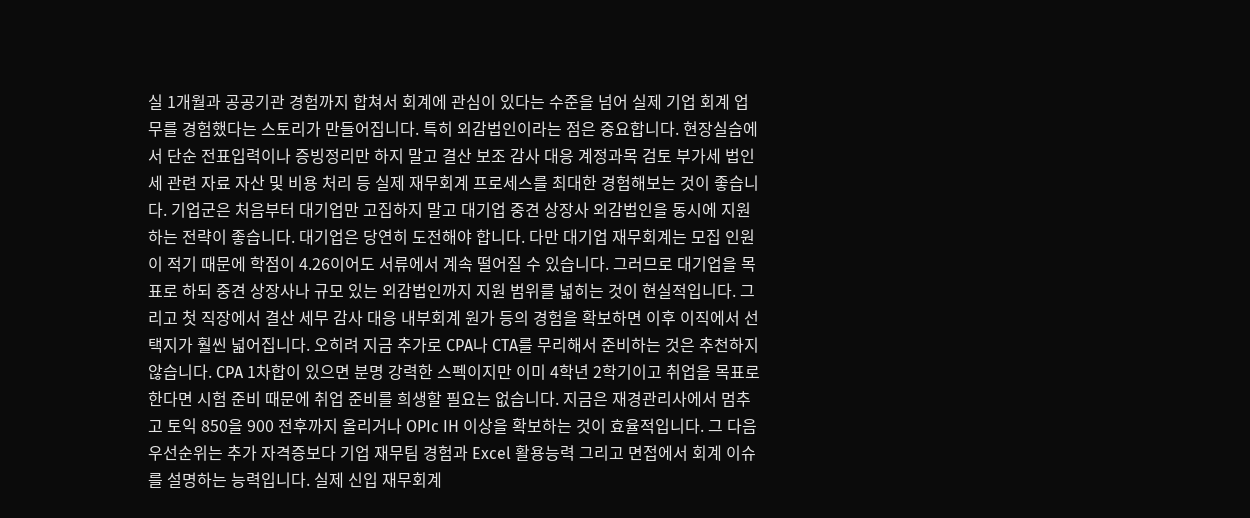실 1개월과 공공기관 경험까지 합쳐서 회계에 관심이 있다는 수준을 넘어 실제 기업 회계 업무를 경험했다는 스토리가 만들어집니다. 특히 외감법인이라는 점은 중요합니다. 현장실습에서 단순 전표입력이나 증빙정리만 하지 말고 결산 보조 감사 대응 계정과목 검토 부가세 법인세 관련 자료 자산 및 비용 처리 등 실제 재무회계 프로세스를 최대한 경험해보는 것이 좋습니다. 기업군은 처음부터 대기업만 고집하지 말고 대기업 중견 상장사 외감법인을 동시에 지원하는 전략이 좋습니다. 대기업은 당연히 도전해야 합니다. 다만 대기업 재무회계는 모집 인원이 적기 때문에 학점이 4.26이어도 서류에서 계속 떨어질 수 있습니다. 그러므로 대기업을 목표로 하되 중견 상장사나 규모 있는 외감법인까지 지원 범위를 넓히는 것이 현실적입니다. 그리고 첫 직장에서 결산 세무 감사 대응 내부회계 원가 등의 경험을 확보하면 이후 이직에서 선택지가 훨씬 넓어집니다. 오히려 지금 추가로 CPA나 CTA를 무리해서 준비하는 것은 추천하지 않습니다. CPA 1차합이 있으면 분명 강력한 스펙이지만 이미 4학년 2학기이고 취업을 목표로 한다면 시험 준비 때문에 취업 준비를 희생할 필요는 없습니다. 지금은 재경관리사에서 멈추고 토익 850을 900 전후까지 올리거나 OPIc IH 이상을 확보하는 것이 효율적입니다. 그 다음 우선순위는 추가 자격증보다 기업 재무팀 경험과 Excel 활용능력 그리고 면접에서 회계 이슈를 설명하는 능력입니다. 실제 신입 재무회계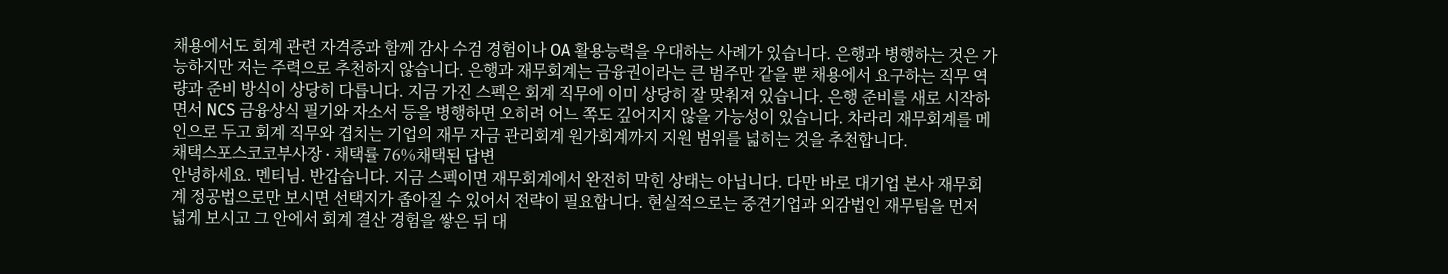채용에서도 회계 관련 자격증과 함께 감사 수검 경험이나 OA 활용능력을 우대하는 사례가 있습니다. 은행과 병행하는 것은 가능하지만 저는 주력으로 추천하지 않습니다. 은행과 재무회계는 금융권이라는 큰 범주만 같을 뿐 채용에서 요구하는 직무 역량과 준비 방식이 상당히 다릅니다. 지금 가진 스펙은 회계 직무에 이미 상당히 잘 맞춰져 있습니다. 은행 준비를 새로 시작하면서 NCS 금융상식 필기와 자소서 등을 병행하면 오히려 어느 쪽도 깊어지지 않을 가능성이 있습니다. 차라리 재무회계를 메인으로 두고 회계 직무와 겹치는 기업의 재무 자금 관리회계 원가회계까지 지원 범위를 넓히는 것을 추천합니다.
채택스포스코코부사장 ∙ 채택률 76%채택된 답변
안녕하세요. 멘티님. 반갑습니다. 지금 스펙이면 재무회계에서 완전히 막힌 상태는 아닙니다. 다만 바로 대기업 본사 재무회계 정공법으로만 보시면 선택지가 좁아질 수 있어서 전략이 필요합니다. 현실적으로는 중견기업과 외감법인 재무팀을 먼저 넓게 보시고 그 안에서 회계 결산 경험을 쌓은 뒤 대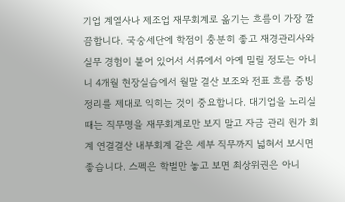기업 계열사나 제조업 재무회계로 옮기는 흐름이 가장 깔끔합니다. 국숭세단에 학점이 충분히 좋고 재경관리사와 실무 경험이 붙어 있어서 서류에서 아예 밀릴 정도는 아니니 4개월 현장실습에서 월말 결산 보조와 전표 흐름 증빙 정리를 제대로 익히는 것이 중요합니다. 대기업을 노리실 때는 직무명을 재무회계로만 보지 말고 자금 관리 원가 회계 연결결산 내부회계 같은 세부 직무까지 넓혀서 보시면 좋습니다. 스펙은 학벌만 놓고 보면 최상위권은 아니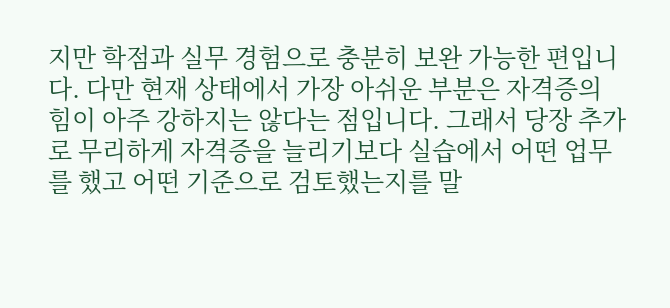지만 학점과 실무 경험으로 충분히 보완 가능한 편입니다. 다만 현재 상태에서 가장 아쉬운 부분은 자격증의 힘이 아주 강하지는 않다는 점입니다. 그래서 당장 추가로 무리하게 자격증을 늘리기보다 실습에서 어떤 업무를 했고 어떤 기준으로 검토했는지를 말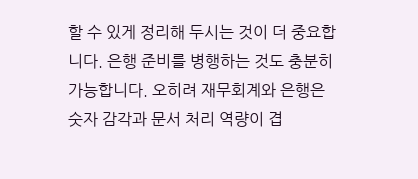할 수 있게 정리해 두시는 것이 더 중요합니다. 은행 준비를 병행하는 것도 충분히 가능합니다. 오히려 재무회계와 은행은 숫자 감각과 문서 처리 역량이 겹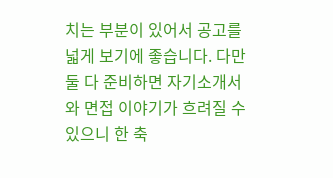치는 부분이 있어서 공고를 넓게 보기에 좋습니다. 다만 둘 다 준비하면 자기소개서와 면접 이야기가 흐려질 수 있으니 한 축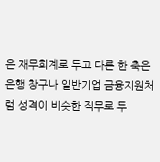은 재무회계로 두고 다른 한 축은 은행 창구나 일반기업 금융지원처럼 성격이 비슷한 직무로 두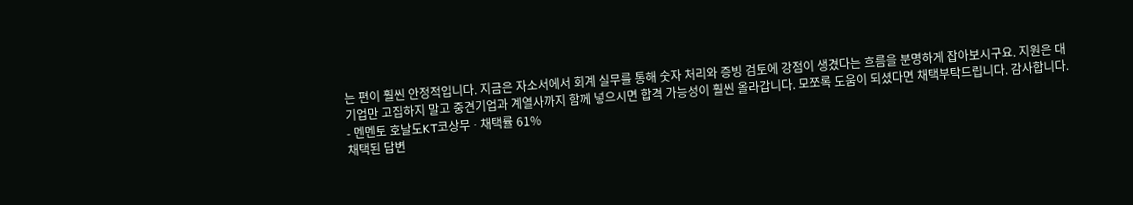는 편이 훨씬 안정적입니다. 지금은 자소서에서 회계 실무를 통해 숫자 처리와 증빙 검토에 강점이 생겼다는 흐름을 분명하게 잡아보시구요. 지원은 대기업만 고집하지 말고 중견기업과 계열사까지 함께 넣으시면 합격 가능성이 훨씬 올라갑니다. 모쪼록 도움이 되셨다면 채택부탁드립니다. 감사합니다.
- 멘멘토 호날도KT코상무 ∙ 채택률 61%
채택된 답변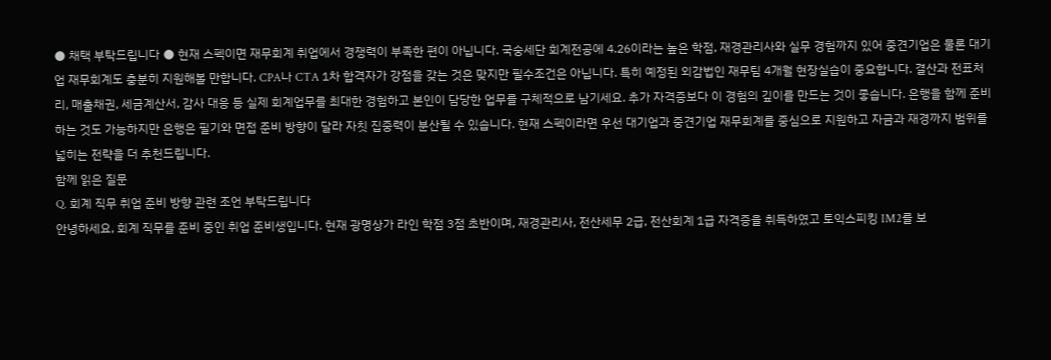● 채택 부탁드립니다 ● 현재 스펙이면 재무회계 취업에서 경쟁력이 부족한 편이 아닙니다. 국숭세단 회계전공에 4.26이라는 높은 학점, 재경관리사와 실무 경험까지 있어 중견기업은 물론 대기업 재무회계도 충분히 지원해볼 만합니다. CPA나 CTA 1차 합격자가 강점을 갖는 것은 맞지만 필수조건은 아닙니다. 특히 예정된 외감법인 재무팀 4개월 현장실습이 중요합니다. 결산과 전표처리, 매출채권, 세금계산서, 감사 대응 등 실제 회계업무를 최대한 경험하고 본인이 담당한 업무를 구체적으로 남기세요. 추가 자격증보다 이 경험의 깊이를 만드는 것이 좋습니다. 은행을 함께 준비하는 것도 가능하지만 은행은 필기와 면접 준비 방향이 달라 자칫 집중력이 분산될 수 있습니다. 현재 스펙이라면 우선 대기업과 중견기업 재무회계를 중심으로 지원하고 자금과 재경까지 범위를 넓히는 전략을 더 추천드립니다.
함께 읽은 질문
Q. 회계 직무 취업 준비 방향 관련 조언 부탁드립니다
안녕하세요, 회계 직무를 준비 중인 취업 준비생입니다. 현재 광명상가 라인 학점 3점 초반이며, 재경관리사, 전산세무 2급, 전산회계 1급 자격증을 취득하였고 토익스피킹 IM2를 보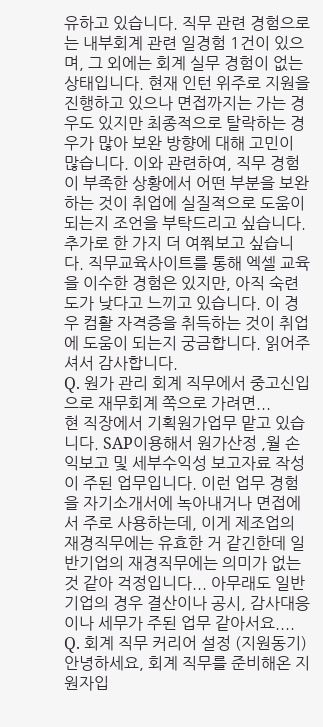유하고 있습니다. 직무 관련 경험으로는 내부회계 관련 일경험 1건이 있으며, 그 외에는 회계 실무 경험이 없는 상태입니다. 현재 인턴 위주로 지원을 진행하고 있으나 면접까지는 가는 경우도 있지만 최종적으로 탈락하는 경우가 많아 보완 방향에 대해 고민이 많습니다. 이와 관련하여, 직무 경험이 부족한 상황에서 어떤 부분을 보완하는 것이 취업에 실질적으로 도움이 되는지 조언을 부탁드리고 싶습니다. 추가로 한 가지 더 여쭤보고 싶습니다. 직무교육사이트를 통해 엑셀 교육을 이수한 경험은 있지만, 아직 숙련도가 낮다고 느끼고 있습니다. 이 경우 컴활 자격증을 취득하는 것이 취업에 도움이 되는지 궁금합니다. 읽어주셔서 감사합니다.
Q. 원가 관리 회계 직무에서 중고신입으로 재무회계 쪽으로 가려면...
현 직장에서 기획원가업무 맡고 있습니다. SAP이용해서 원가산정 ,월 손익보고 및 세부수익성 보고자료 작성이 주된 업무입니다. 이런 업무 경험을 자기소개서에 녹아내거나 면접에서 주로 사용하는데, 이게 제조업의 재경직무에는 유효한 거 같긴한데 일반기업의 재경직무에는 의미가 없는 것 같아 걱정입니다... 아무래도 일반 기업의 경우 결산이나 공시, 감사대응이나 세무가 주된 업무 같아서요....
Q. 회계 직무 커리어 설정 (지원동기)
안녕하세요, 회계 직무를 준비해온 지원자입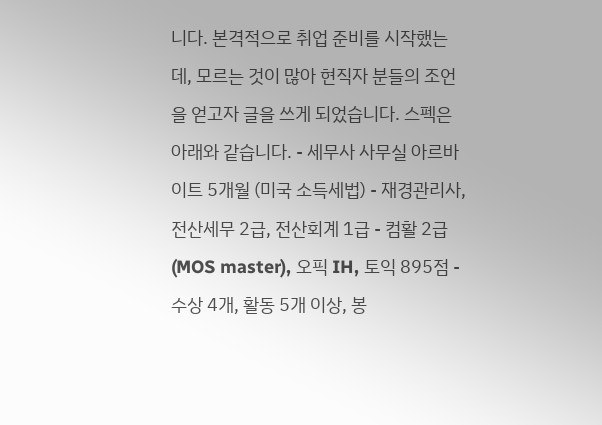니다. 본격적으로 취업 준비를 시작했는데, 모르는 것이 많아 현직자 분들의 조언을 얻고자 글을 쓰게 되었습니다. 스펙은 아래와 같습니다. - 세무사 사무실 아르바이트 5개월 (미국 소득세법) - 재경관리사, 전산세무 2급, 전산회계 1급 - 컴활 2급(MOS master), 오픽 IH, 토익 895점 - 수상 4개, 활동 5개 이상, 봉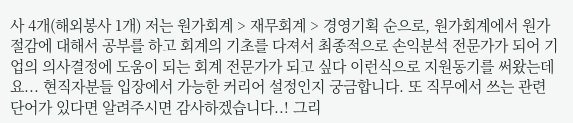사 4개(해외봉사 1개) 저는 원가회계 > 재무회계 > 경영기획 순으로, 원가회계에서 원가절감에 대해서 공부를 하고 회계의 기초를 다져서 최종적으로 손익분석 전문가가 되어 기업의 의사결정에 도움이 되는 회계 전문가가 되고 싶다 이런식으로 지원동기를 써왔는데요... 현직자분들 입장에서 가능한 커리어 설정인지 궁금합니다. 또 직무에서 쓰는 관련 단어가 있다면 알려주시면 감사하겠습니다..! 그리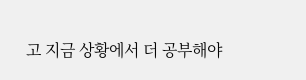고 지금 상황에서 더 공부해야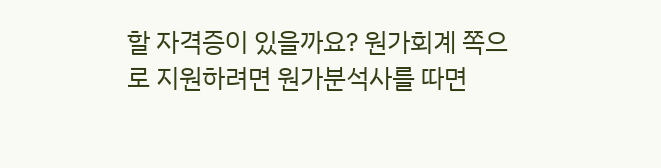할 자격증이 있을까요? 원가회계 쪽으로 지원하려면 원가분석사를 따면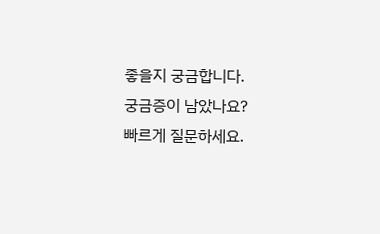좋을지 궁금합니다.
궁금증이 남았나요?
빠르게 질문하세요.